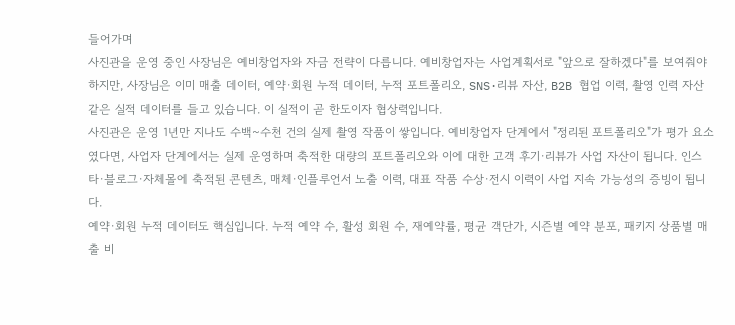들어가며
사진관을 운영 중인 사장님은 예비창업자와 자금 전략이 다릅니다. 예비창업자는 사업계획서로 "앞으로 잘하겠다"를 보여줘야 하지만, 사장님은 이미 매출 데이터, 예약·회원 누적 데이터, 누적 포트폴리오, SNS·리뷰 자산, B2B 협업 이력, 촬영 인력 자산 같은 실적 데이터를 들고 있습니다. 이 실적이 곧 한도이자 협상력입니다.
사진관은 운영 1년만 지나도 수백~수천 건의 실제 촬영 작품이 쌓입니다. 예비창업자 단계에서 "정리된 포트폴리오"가 평가 요소였다면, 사업자 단계에서는 실제 운영하며 축적한 대량의 포트폴리오와 이에 대한 고객 후기·리뷰가 사업 자산이 됩니다. 인스타·블로그·자체몰에 축적된 콘텐츠, 매체·인플루언서 노출 이력, 대표 작품 수상·전시 이력이 사업 지속 가능성의 증빙이 됩니다.
예약·회원 누적 데이터도 핵심입니다. 누적 예약 수, 활성 회원 수, 재예약률, 평균 객단가, 시즌별 예약 분포, 패키지 상품별 매출 비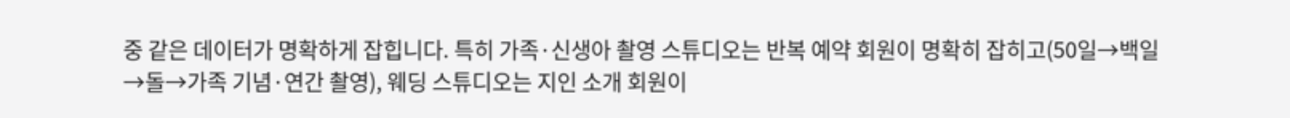중 같은 데이터가 명확하게 잡힙니다. 특히 가족·신생아 촬영 스튜디오는 반복 예약 회원이 명확히 잡히고(50일→백일→돌→가족 기념·연간 촬영), 웨딩 스튜디오는 지인 소개 회원이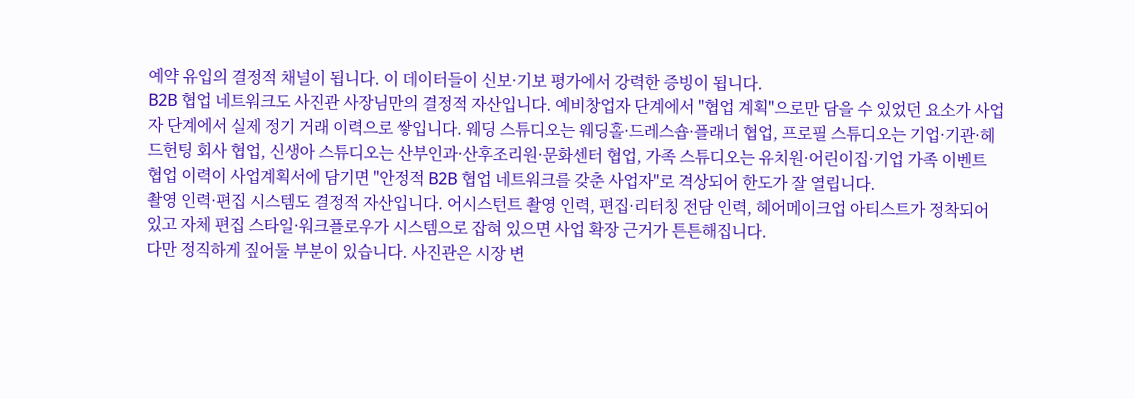예약 유입의 결정적 채널이 됩니다. 이 데이터들이 신보·기보 평가에서 강력한 증빙이 됩니다.
B2B 협업 네트워크도 사진관 사장님만의 결정적 자산입니다. 예비창업자 단계에서 "협업 계획"으로만 담을 수 있었던 요소가 사업자 단계에서 실제 정기 거래 이력으로 쌓입니다. 웨딩 스튜디오는 웨딩홀·드레스숍·플래너 협업, 프로필 스튜디오는 기업·기관·헤드헌팅 회사 협업, 신생아 스튜디오는 산부인과·산후조리원·문화센터 협업, 가족 스튜디오는 유치원·어린이집·기업 가족 이벤트 협업 이력이 사업계획서에 담기면 "안정적 B2B 협업 네트워크를 갖춘 사업자"로 격상되어 한도가 잘 열립니다.
촬영 인력·편집 시스템도 결정적 자산입니다. 어시스턴트 촬영 인력, 편집·리터칭 전담 인력, 헤어메이크업 아티스트가 정착되어 있고 자체 편집 스타일·워크플로우가 시스템으로 잡혀 있으면 사업 확장 근거가 튼튼해집니다.
다만 정직하게 짚어둘 부분이 있습니다. 사진관은 시장 변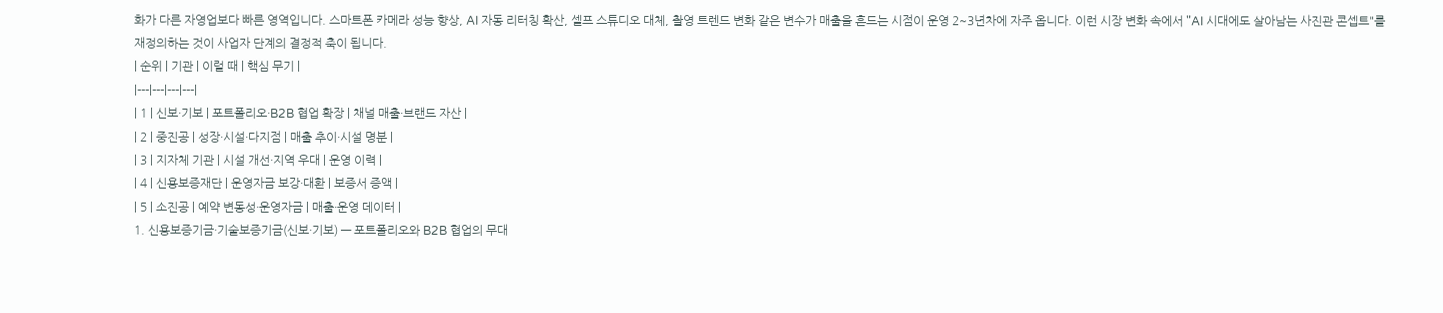화가 다른 자영업보다 빠른 영역입니다. 스마트폰 카메라 성능 향상, AI 자동 리터칭 확산, 셀프 스튜디오 대체, 촬영 트렌드 변화 같은 변수가 매출을 흔드는 시점이 운영 2~3년차에 자주 옵니다. 이런 시장 변화 속에서 "AI 시대에도 살아남는 사진관 콘셉트"를 재정의하는 것이 사업자 단계의 결정적 축이 됩니다.
| 순위 | 기관 | 이럴 때 | 핵심 무기 |
|---|---|---|---|
| 1 | 신보·기보 | 포트폴리오·B2B 협업 확장 | 채널 매출·브랜드 자산 |
| 2 | 중진공 | 성장·시설·다지점 | 매출 추이·시설 명분 |
| 3 | 지자체 기관 | 시설 개선·지역 우대 | 운영 이력 |
| 4 | 신용보증재단 | 운영자금 보강·대환 | 보증서 증액 |
| 5 | 소진공 | 예약 변동성·운영자금 | 매출·운영 데이터 |
1. 신용보증기금·기술보증기금(신보·기보) — 포트폴리오와 B2B 협업의 무대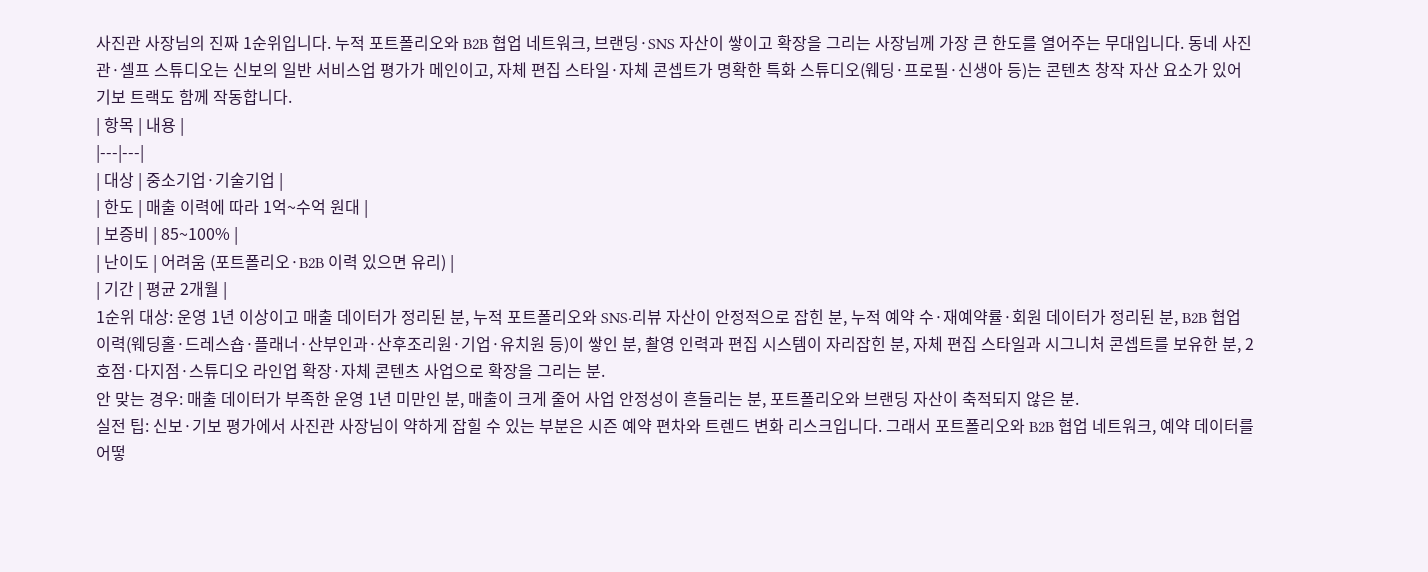사진관 사장님의 진짜 1순위입니다. 누적 포트폴리오와 B2B 협업 네트워크, 브랜딩·SNS 자산이 쌓이고 확장을 그리는 사장님께 가장 큰 한도를 열어주는 무대입니다. 동네 사진관·셀프 스튜디오는 신보의 일반 서비스업 평가가 메인이고, 자체 편집 스타일·자체 콘셉트가 명확한 특화 스튜디오(웨딩·프로필·신생아 등)는 콘텐츠 창작 자산 요소가 있어 기보 트랙도 함께 작동합니다.
| 항목 | 내용 |
|---|---|
| 대상 | 중소기업·기술기업 |
| 한도 | 매출 이력에 따라 1억~수억 원대 |
| 보증비 | 85~100% |
| 난이도 | 어려움 (포트폴리오·B2B 이력 있으면 유리) |
| 기간 | 평균 2개월 |
1순위 대상: 운영 1년 이상이고 매출 데이터가 정리된 분, 누적 포트폴리오와 SNS·리뷰 자산이 안정적으로 잡힌 분, 누적 예약 수·재예약률·회원 데이터가 정리된 분, B2B 협업 이력(웨딩홀·드레스숍·플래너·산부인과·산후조리원·기업·유치원 등)이 쌓인 분, 촬영 인력과 편집 시스템이 자리잡힌 분, 자체 편집 스타일과 시그니처 콘셉트를 보유한 분, 2호점·다지점·스튜디오 라인업 확장·자체 콘텐츠 사업으로 확장을 그리는 분.
안 맞는 경우: 매출 데이터가 부족한 운영 1년 미만인 분, 매출이 크게 줄어 사업 안정성이 흔들리는 분, 포트폴리오와 브랜딩 자산이 축적되지 않은 분.
실전 팁: 신보·기보 평가에서 사진관 사장님이 약하게 잡힐 수 있는 부분은 시즌 예약 편차와 트렌드 변화 리스크입니다. 그래서 포트폴리오와 B2B 협업 네트워크, 예약 데이터를 어떻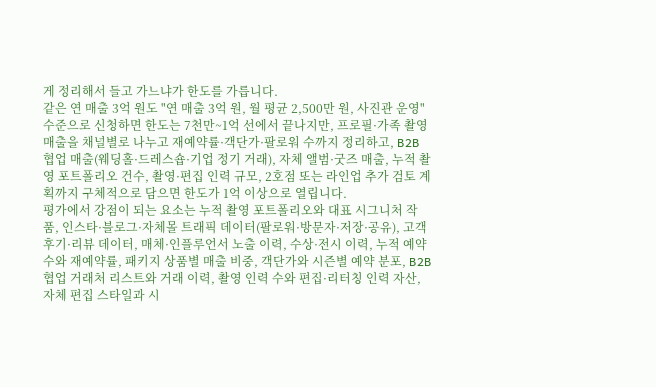게 정리해서 들고 가느냐가 한도를 가릅니다.
같은 연 매출 3억 원도 "연 매출 3억 원, 월 평균 2,500만 원, 사진관 운영" 수준으로 신청하면 한도는 7천만~1억 선에서 끝나지만, 프로필·가족 촬영 매출을 채널별로 나누고 재예약률·객단가·팔로워 수까지 정리하고, B2B 협업 매출(웨딩홀·드레스숍·기업 정기 거래), 자체 앨범·굿즈 매출, 누적 촬영 포트폴리오 건수, 촬영·편집 인력 규모, 2호점 또는 라인업 추가 검토 계획까지 구체적으로 담으면 한도가 1억 이상으로 열립니다.
평가에서 강점이 되는 요소는 누적 촬영 포트폴리오와 대표 시그니처 작품, 인스타·블로그·자체몰 트래픽 데이터(팔로워·방문자·저장·공유), 고객 후기·리뷰 데이터, 매체·인플루언서 노출 이력, 수상·전시 이력, 누적 예약 수와 재예약률, 패키지 상품별 매출 비중, 객단가와 시즌별 예약 분포, B2B 협업 거래처 리스트와 거래 이력, 촬영 인력 수와 편집·리터칭 인력 자산, 자체 편집 스타일과 시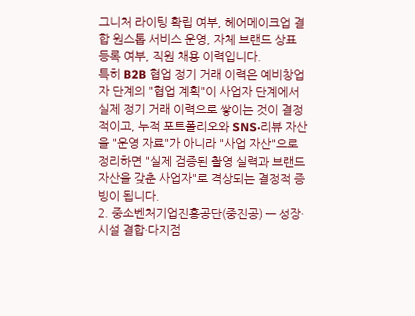그니처 라이팅 확립 여부, 헤어메이크업 결합 원스톱 서비스 운영, 자체 브랜드 상표 등록 여부, 직원 채용 이력입니다.
특히 B2B 협업 정기 거래 이력은 예비창업자 단계의 "협업 계획"이 사업자 단계에서 실제 정기 거래 이력으로 쌓이는 것이 결정적이고, 누적 포트폴리오와 SNS·리뷰 자산을 "운영 자료"가 아니라 "사업 자산"으로 정리하면 "실제 검증된 촬영 실력과 브랜드 자산을 갖춘 사업자"로 격상되는 결정적 증빙이 됩니다.
2. 중소벤처기업진흥공단(중진공) — 성장·시설 결합·다지점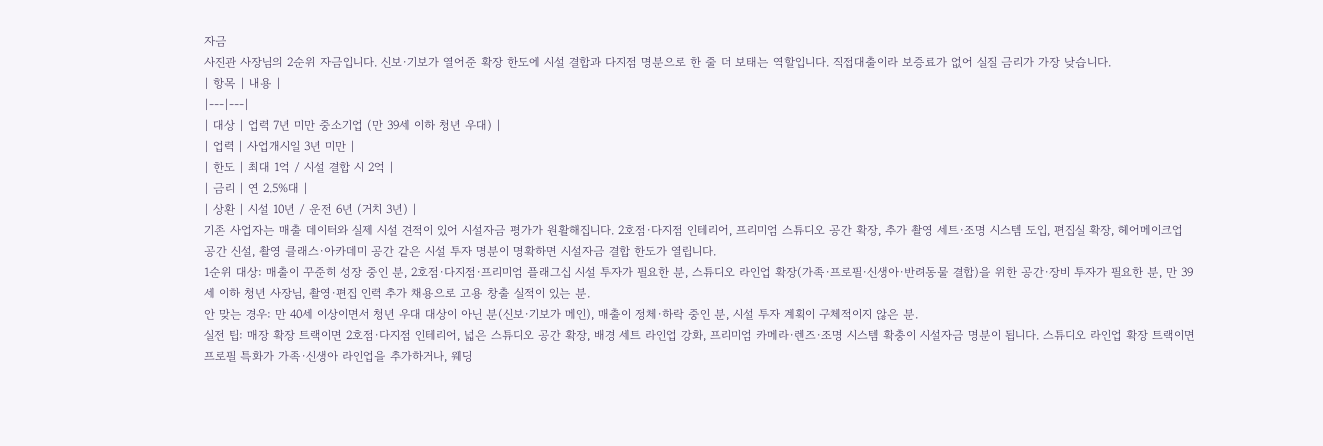자금
사진관 사장님의 2순위 자금입니다. 신보·기보가 열어준 확장 한도에 시설 결합과 다지점 명분으로 한 줄 더 보태는 역할입니다. 직접대출이라 보증료가 없어 실질 금리가 가장 낮습니다.
| 항목 | 내용 |
|---|---|
| 대상 | 업력 7년 미만 중소기업 (만 39세 이하 청년 우대) |
| 업력 | 사업개시일 3년 미만 |
| 한도 | 최대 1억 / 시설 결합 시 2억 |
| 금리 | 연 2.5%대 |
| 상환 | 시설 10년 / 운전 6년 (거치 3년) |
기존 사업자는 매출 데이터와 실제 시설 견적이 있어 시설자금 평가가 원활해집니다. 2호점·다지점 인테리어, 프리미엄 스튜디오 공간 확장, 추가 촬영 세트·조명 시스템 도입, 편집실 확장, 헤어메이크업 공간 신설, 촬영 클래스·아카데미 공간 같은 시설 투자 명분이 명확하면 시설자금 결합 한도가 열립니다.
1순위 대상: 매출이 꾸준히 성장 중인 분, 2호점·다지점·프리미엄 플래그십 시설 투자가 필요한 분, 스튜디오 라인업 확장(가족·프로필·신생아·반려동물 결합)을 위한 공간·장비 투자가 필요한 분, 만 39세 이하 청년 사장님, 촬영·편집 인력 추가 채용으로 고용 창출 실적이 있는 분.
안 맞는 경우: 만 40세 이상이면서 청년 우대 대상이 아닌 분(신보·기보가 메인), 매출이 정체·하락 중인 분, 시설 투자 계획이 구체적이지 않은 분.
실전 팁: 매장 확장 트랙이면 2호점·다지점 인테리어, 넓은 스튜디오 공간 확장, 배경 세트 라인업 강화, 프리미엄 카메라·렌즈·조명 시스템 확충이 시설자금 명분이 됩니다. 스튜디오 라인업 확장 트랙이면 프로필 특화가 가족·신생아 라인업을 추가하거나, 웨딩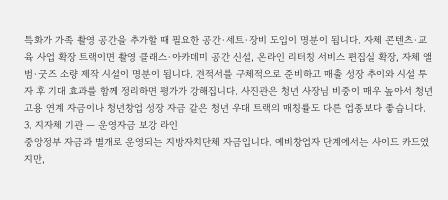특화가 가족 촬영 공간을 추가할 때 필요한 공간·세트·장비 도입이 명분이 됩니다. 자체 콘텐츠·교육 사업 확장 트랙이면 촬영 클래스·아카데미 공간 신설, 온라인 리터칭 서비스 편집실 확장, 자체 앨범·굿즈 소량 제작 시설이 명분이 됩니다. 견적서를 구체적으로 준비하고 매출 성장 추이와 시설 투자 후 기대 효과를 함께 정리하면 평가가 강해집니다. 사진관은 청년 사장님 비중이 매우 높아서 청년고용 연계 자금이나 청년창업 성장 자금 같은 청년 우대 트랙의 매칭률도 다른 업종보다 좋습니다.
3. 지자체 기관 — 운영자금 보강 라인
중앙정부 자금과 별개로 운영되는 지방자치단체 자금입니다. 예비창업자 단계에서는 사이드 카드였지만,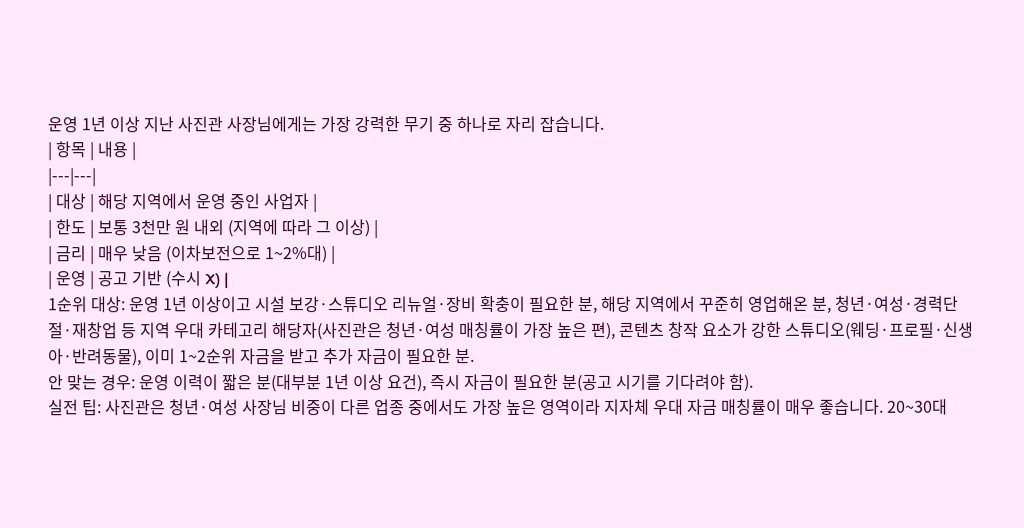운영 1년 이상 지난 사진관 사장님에게는 가장 강력한 무기 중 하나로 자리 잡습니다.
| 항목 | 내용 |
|---|---|
| 대상 | 해당 지역에서 운영 중인 사업자 |
| 한도 | 보통 3천만 원 내외 (지역에 따라 그 이상) |
| 금리 | 매우 낮음 (이차보전으로 1~2%대) |
| 운영 | 공고 기반 (수시 X) |
1순위 대상: 운영 1년 이상이고 시설 보강·스튜디오 리뉴얼·장비 확충이 필요한 분, 해당 지역에서 꾸준히 영업해온 분, 청년·여성·경력단절·재창업 등 지역 우대 카테고리 해당자(사진관은 청년·여성 매칭률이 가장 높은 편), 콘텐츠 창작 요소가 강한 스튜디오(웨딩·프로필·신생아·반려동물), 이미 1~2순위 자금을 받고 추가 자금이 필요한 분.
안 맞는 경우: 운영 이력이 짧은 분(대부분 1년 이상 요건), 즉시 자금이 필요한 분(공고 시기를 기다려야 함).
실전 팁: 사진관은 청년·여성 사장님 비중이 다른 업종 중에서도 가장 높은 영역이라 지자체 우대 자금 매칭률이 매우 좋습니다. 20~30대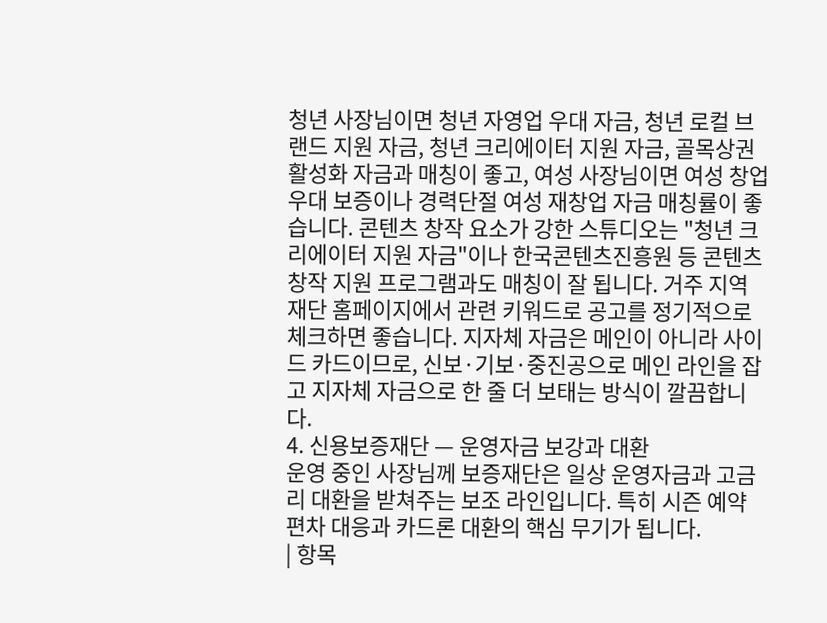청년 사장님이면 청년 자영업 우대 자금, 청년 로컬 브랜드 지원 자금, 청년 크리에이터 지원 자금, 골목상권 활성화 자금과 매칭이 좋고, 여성 사장님이면 여성 창업 우대 보증이나 경력단절 여성 재창업 자금 매칭률이 좋습니다. 콘텐츠 창작 요소가 강한 스튜디오는 "청년 크리에이터 지원 자금"이나 한국콘텐츠진흥원 등 콘텐츠 창작 지원 프로그램과도 매칭이 잘 됩니다. 거주 지역 재단 홈페이지에서 관련 키워드로 공고를 정기적으로 체크하면 좋습니다. 지자체 자금은 메인이 아니라 사이드 카드이므로, 신보·기보·중진공으로 메인 라인을 잡고 지자체 자금으로 한 줄 더 보태는 방식이 깔끔합니다.
4. 신용보증재단 — 운영자금 보강과 대환
운영 중인 사장님께 보증재단은 일상 운영자금과 고금리 대환을 받쳐주는 보조 라인입니다. 특히 시즌 예약 편차 대응과 카드론 대환의 핵심 무기가 됩니다.
| 항목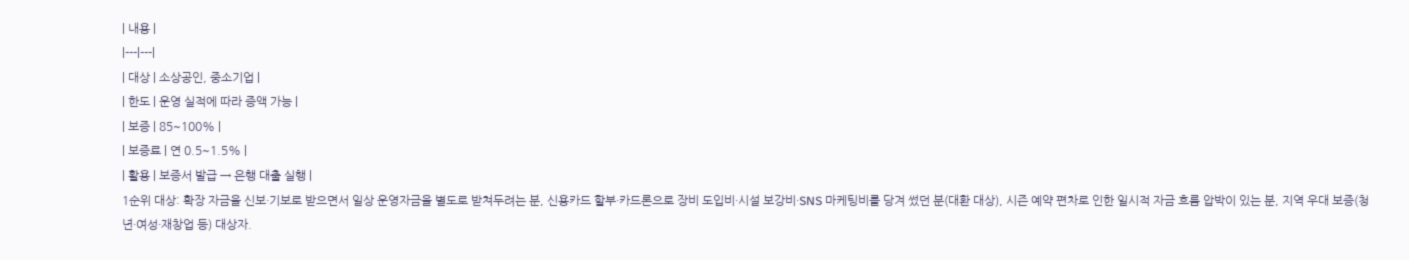| 내용 |
|---|---|
| 대상 | 소상공인, 중소기업 |
| 한도 | 운영 실적에 따라 증액 가능 |
| 보증 | 85~100% |
| 보증료 | 연 0.5~1.5% |
| 활용 | 보증서 발급 → 은행 대출 실행 |
1순위 대상: 확장 자금을 신보·기보로 받으면서 일상 운영자금을 별도로 받쳐두려는 분, 신용카드 할부·카드론으로 장비 도입비·시설 보강비·SNS 마케팅비를 당겨 썼던 분(대환 대상), 시즌 예약 편차로 인한 일시적 자금 흐름 압박이 있는 분, 지역 우대 보증(청년·여성·재창업 등) 대상자.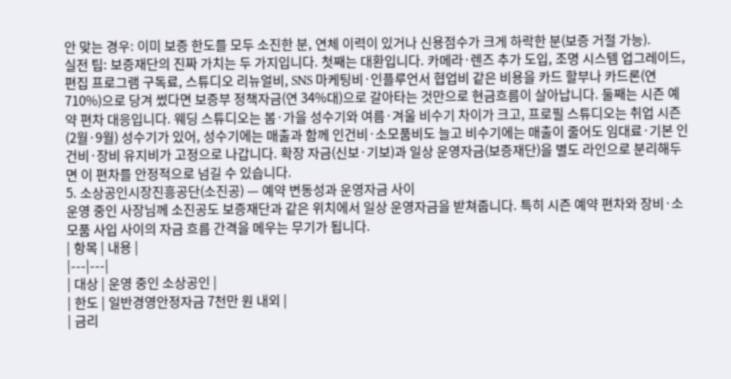안 맞는 경우: 이미 보증 한도를 모두 소진한 분, 연체 이력이 있거나 신용점수가 크게 하락한 분(보증 거절 가능).
실전 팁: 보증재단의 진짜 가치는 두 가지입니다. 첫째는 대환입니다. 카메라·렌즈 추가 도입, 조명 시스템 업그레이드, 편집 프로그램 구독료, 스튜디오 리뉴얼비, SNS 마케팅비·인플루언서 협업비 같은 비용을 카드 할부나 카드론(연 710%)으로 당겨 썼다면 보증부 정책자금(연 34%대)으로 갈아타는 것만으로 현금흐름이 살아납니다. 둘째는 시즌 예약 편차 대응입니다. 웨딩 스튜디오는 봄·가을 성수기와 여름·겨울 비수기 차이가 크고, 프로필 스튜디오는 취업 시즌(2월·9월) 성수기가 있어, 성수기에는 매출과 함께 인건비·소모품비도 늘고 비수기에는 매출이 줄어도 임대료·기본 인건비·장비 유지비가 고정으로 나갑니다. 확장 자금(신보·기보)과 일상 운영자금(보증재단)을 별도 라인으로 분리해두면 이 편차를 안정적으로 넘길 수 있습니다.
5. 소상공인시장진흥공단(소진공) — 예약 변동성과 운영자금 사이
운영 중인 사장님께 소진공도 보증재단과 같은 위치에서 일상 운영자금을 받쳐줍니다. 특히 시즌 예약 편차와 장비·소모품 사입 사이의 자금 흐름 간격을 메우는 무기가 됩니다.
| 항목 | 내용 |
|---|---|
| 대상 | 운영 중인 소상공인 |
| 한도 | 일반경영안정자금 7천만 원 내외 |
| 금리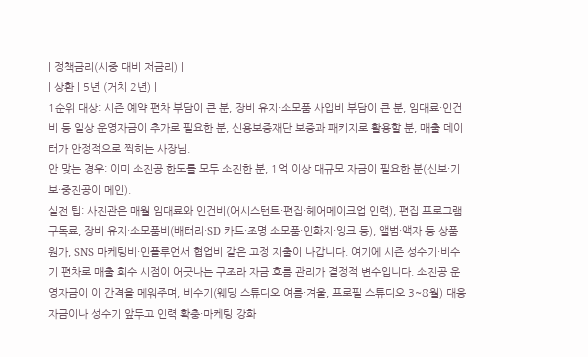| 정책금리(시중 대비 저금리) |
| 상환 | 5년 (거치 2년) |
1순위 대상: 시즌 예약 편차 부담이 큰 분, 장비 유지·소모품 사입비 부담이 큰 분, 임대료·인건비 등 일상 운영자금이 추가로 필요한 분, 신용보증재단 보증과 패키지로 활용할 분, 매출 데이터가 안정적으로 찍히는 사장님.
안 맞는 경우: 이미 소진공 한도를 모두 소진한 분, 1억 이상 대규모 자금이 필요한 분(신보·기보·중진공이 메인).
실전 팁: 사진관은 매월 임대료와 인건비(어시스턴트·편집·헤어메이크업 인력), 편집 프로그램 구독료, 장비 유지·소모품비(배터리·SD 카드·조명 소모품·인화지·잉크 등), 앨범·액자 등 상품 원가, SNS 마케팅비·인플루언서 협업비 같은 고정 지출이 나갑니다. 여기에 시즌 성수기·비수기 편차로 매출 회수 시점이 어긋나는 구조라 자금 흐름 관리가 결정적 변수입니다. 소진공 운영자금이 이 간격을 메워주며, 비수기(웨딩 스튜디오 여름·겨울, 프로필 스튜디오 3~8월) 대응 자금이나 성수기 앞두고 인력 확충·마케팅 강화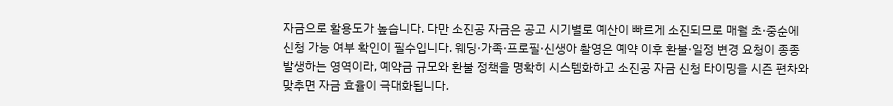자금으로 활용도가 높습니다. 다만 소진공 자금은 공고 시기별로 예산이 빠르게 소진되므로 매월 초·중순에 신청 가능 여부 확인이 필수입니다. 웨딩·가족·프로필·신생아 촬영은 예약 이후 환불·일정 변경 요청이 종종 발생하는 영역이라, 예약금 규모와 환불 정책을 명확히 시스템화하고 소진공 자금 신청 타이밍을 시즌 편차와 맞추면 자금 효율이 극대화됩니다.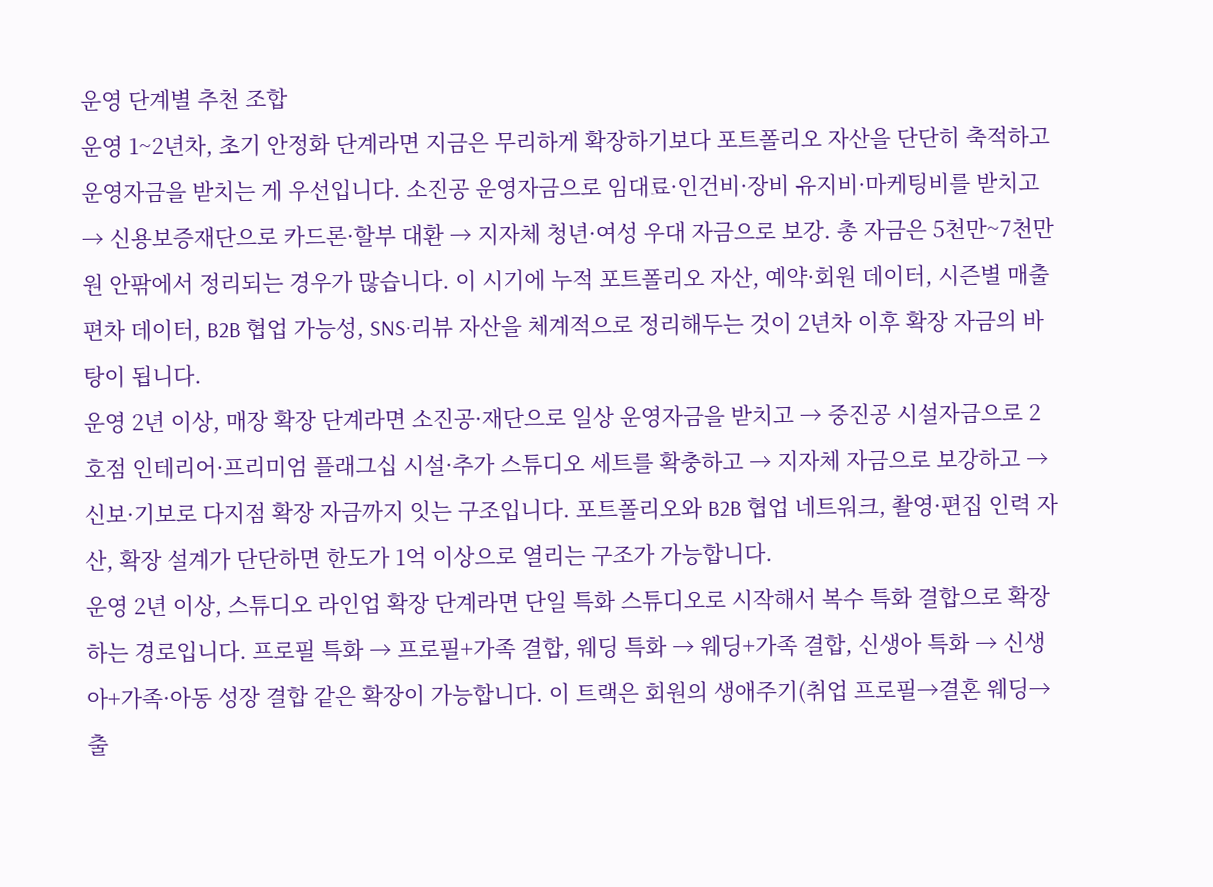운영 단계별 추천 조합
운영 1~2년차, 초기 안정화 단계라면 지금은 무리하게 확장하기보다 포트폴리오 자산을 단단히 축적하고 운영자금을 받치는 게 우선입니다. 소진공 운영자금으로 임대료·인건비·장비 유지비·마케팅비를 받치고 → 신용보증재단으로 카드론·할부 대환 → 지자체 청년·여성 우대 자금으로 보강. 총 자금은 5천만~7천만 원 안팎에서 정리되는 경우가 많습니다. 이 시기에 누적 포트폴리오 자산, 예약·회원 데이터, 시즌별 매출 편차 데이터, B2B 협업 가능성, SNS·리뷰 자산을 체계적으로 정리해두는 것이 2년차 이후 확장 자금의 바탕이 됩니다.
운영 2년 이상, 매장 확장 단계라면 소진공·재단으로 일상 운영자금을 받치고 → 중진공 시설자금으로 2호점 인테리어·프리미엄 플래그십 시설·추가 스튜디오 세트를 확충하고 → 지자체 자금으로 보강하고 → 신보·기보로 다지점 확장 자금까지 잇는 구조입니다. 포트폴리오와 B2B 협업 네트워크, 촬영·편집 인력 자산, 확장 설계가 단단하면 한도가 1억 이상으로 열리는 구조가 가능합니다.
운영 2년 이상, 스튜디오 라인업 확장 단계라면 단일 특화 스튜디오로 시작해서 복수 특화 결합으로 확장하는 경로입니다. 프로필 특화 → 프로필+가족 결합, 웨딩 특화 → 웨딩+가족 결합, 신생아 특화 → 신생아+가족·아동 성장 결합 같은 확장이 가능합니다. 이 트랙은 회원의 생애주기(취업 프로필→결혼 웨딩→출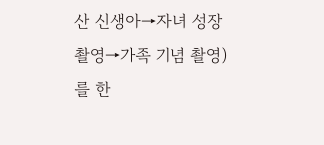산 신생아→자녀 성장 촬영→가족 기념 촬영)를 한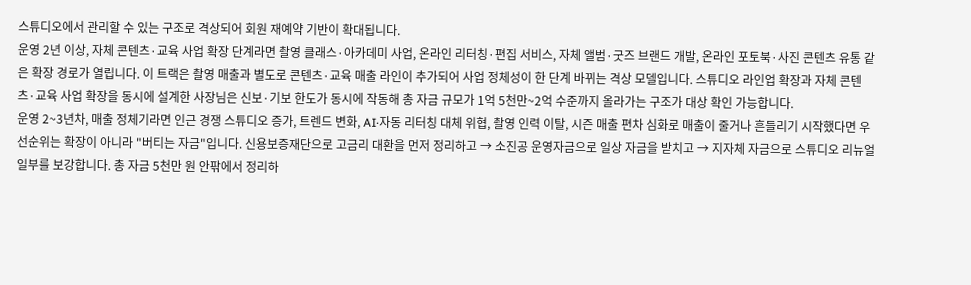스튜디오에서 관리할 수 있는 구조로 격상되어 회원 재예약 기반이 확대됩니다.
운영 2년 이상, 자체 콘텐츠·교육 사업 확장 단계라면 촬영 클래스·아카데미 사업, 온라인 리터칭·편집 서비스, 자체 앨범·굿즈 브랜드 개발, 온라인 포토북·사진 콘텐츠 유통 같은 확장 경로가 열립니다. 이 트랙은 촬영 매출과 별도로 콘텐츠·교육 매출 라인이 추가되어 사업 정체성이 한 단계 바뀌는 격상 모델입니다. 스튜디오 라인업 확장과 자체 콘텐츠·교육 사업 확장을 동시에 설계한 사장님은 신보·기보 한도가 동시에 작동해 총 자금 규모가 1억 5천만~2억 수준까지 올라가는 구조가 대상 확인 가능합니다.
운영 2~3년차, 매출 정체기라면 인근 경쟁 스튜디오 증가, 트렌드 변화, AI·자동 리터칭 대체 위협, 촬영 인력 이탈, 시즌 매출 편차 심화로 매출이 줄거나 흔들리기 시작했다면 우선순위는 확장이 아니라 "버티는 자금"입니다. 신용보증재단으로 고금리 대환을 먼저 정리하고 → 소진공 운영자금으로 일상 자금을 받치고 → 지자체 자금으로 스튜디오 리뉴얼 일부를 보강합니다. 총 자금 5천만 원 안팎에서 정리하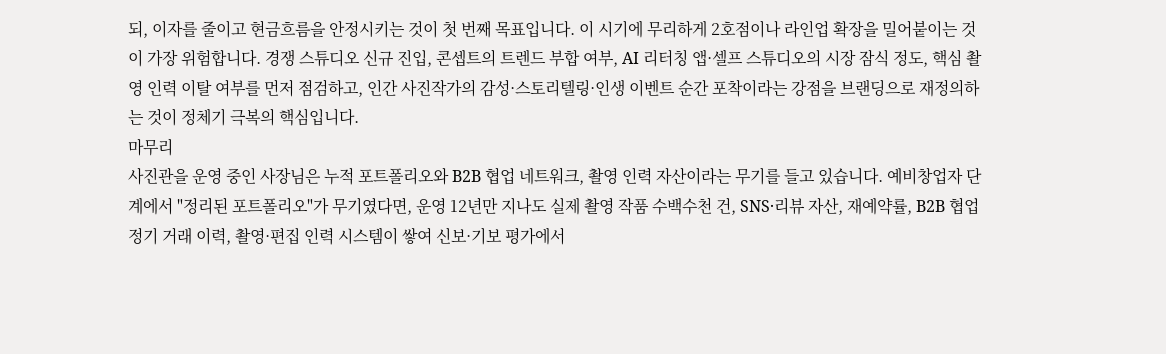되, 이자를 줄이고 현금흐름을 안정시키는 것이 첫 번째 목표입니다. 이 시기에 무리하게 2호점이나 라인업 확장을 밀어붙이는 것이 가장 위험합니다. 경쟁 스튜디오 신규 진입, 콘셉트의 트렌드 부합 여부, AI 리터칭 앱·셀프 스튜디오의 시장 잠식 정도, 핵심 촬영 인력 이탈 여부를 먼저 점검하고, 인간 사진작가의 감성·스토리텔링·인생 이벤트 순간 포착이라는 강점을 브랜딩으로 재정의하는 것이 정체기 극복의 핵심입니다.
마무리
사진관을 운영 중인 사장님은 누적 포트폴리오와 B2B 협업 네트워크, 촬영 인력 자산이라는 무기를 들고 있습니다. 예비창업자 단계에서 "정리된 포트폴리오"가 무기였다면, 운영 12년만 지나도 실제 촬영 작품 수백수천 건, SNS·리뷰 자산, 재예약률, B2B 협업 정기 거래 이력, 촬영·편집 인력 시스템이 쌓여 신보·기보 평가에서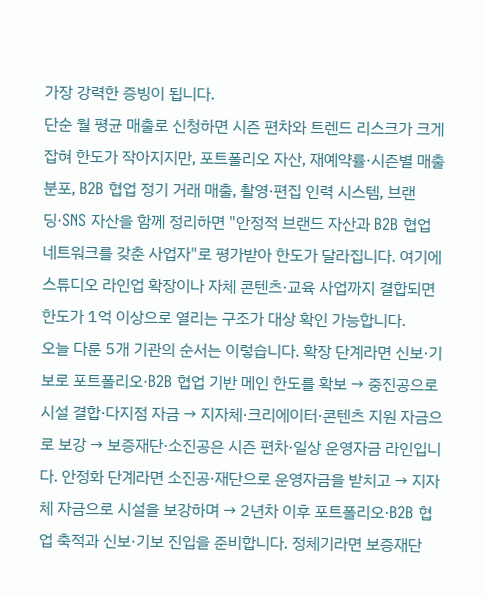가장 강력한 증빙이 됩니다.
단순 월 평균 매출로 신청하면 시즌 편차와 트렌드 리스크가 크게 잡혀 한도가 작아지지만, 포트폴리오 자산, 재예약률·시즌별 매출 분포, B2B 협업 정기 거래 매출, 촬영·편집 인력 시스템, 브랜딩·SNS 자산을 함께 정리하면 "안정적 브랜드 자산과 B2B 협업 네트워크를 갖춘 사업자"로 평가받아 한도가 달라집니다. 여기에 스튜디오 라인업 확장이나 자체 콘텐츠·교육 사업까지 결합되면 한도가 1억 이상으로 열리는 구조가 대상 확인 가능합니다.
오늘 다룬 5개 기관의 순서는 이렇습니다. 확장 단계라면 신보·기보로 포트폴리오·B2B 협업 기반 메인 한도를 확보 → 중진공으로 시설 결합·다지점 자금 → 지자체·크리에이터·콘텐츠 지원 자금으로 보강 → 보증재단·소진공은 시즌 편차·일상 운영자금 라인입니다. 안정화 단계라면 소진공·재단으로 운영자금을 받치고 → 지자체 자금으로 시설을 보강하며 → 2년차 이후 포트폴리오·B2B 협업 축적과 신보·기보 진입을 준비합니다. 정체기라면 보증재단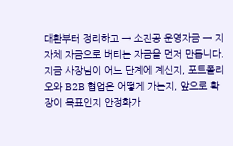대환부터 정리하고 → 소진공 운영자금 → 지자체 자금으로 버티는 자금을 먼저 만듭니다.
지금 사장님이 어느 단계에 계신지, 포트폴리오와 B2B 협업은 어떻게 가는지, 앞으로 확장이 목표인지 안정화가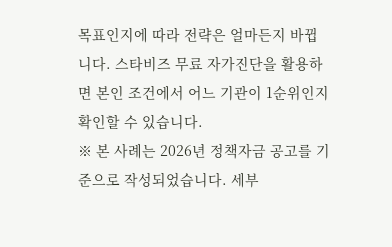목표인지에 따라 전략은 얼마든지 바뀝니다. 스타비즈 무료 자가진단을 활용하면 본인 조건에서 어느 기관이 1순위인지 확인할 수 있습니다.
※ 본 사례는 2026년 정책자금 공고를 기준으로 작성되었습니다. 세부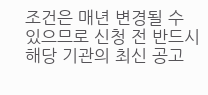조건은 매년 변경될 수 있으므로 신청 전 반드시 해당 기관의 최신 공고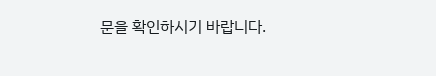문을 확인하시기 바랍니다.